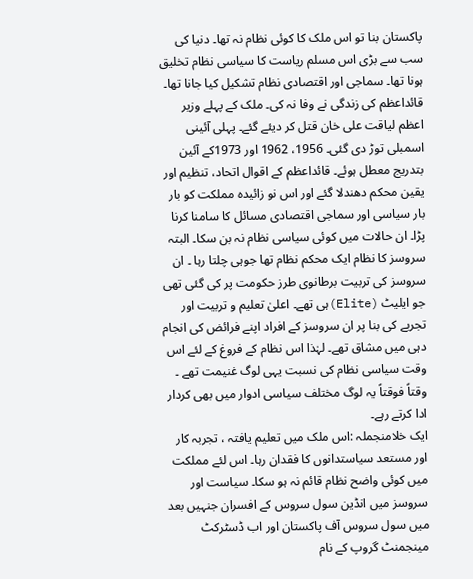پاکستان بنا تو اس ملک کا کوئی نظام نہ تھا۔ دنیا کی سب سے بڑی اس مسلم ریاست کا سیاسی نظام تخلیق ہونا تھا۔ سماجی اور اقتصادی نظام تشکیل کیا جانا تھا۔ قائداعظم کی زندگی نے وفا نہ کی۔ ملک کے پہلے وزیر اعظم لیاقت علی خان قتل کر دیئے گئے۔ پہلی آئینی اسمبلی توڑ دی گئی۔ 1956، 1962 اور 1973کے آئین بتدریج معطل ہوئے۔ قائداعظم کے اقوال اتحاد، تنظیم اور یقین محکم دھندلا گئے اور اس نو زائیدہ مملکت کو بار بار سیاسی اور سماجی اقتصادی مسائل کا سامنا کرنا پڑا۔ ان حالات میں کوئی سیاسی نظام نہ بن سکا۔ البتہ سروسز کا نظام ایک محکم نظام تھا جوہی چلتا رہا ۔ ان سروسز کی تربیت برطانوی طرز حکومت پر کی گئی تھی جو ایلیٹ (Elite)ہی تھے۔ اعلیٰ تعلیم و تربیت اور تجربے کی بنا پر ان سروسز کے افراد اپنے فرائض کی انجام دہی میں مشاق تھے۔ لہٰذا اس نظام کے فروغ کے لئے اس وقت سیاسی نظام کی نسبت یہی لوگ غنیمت تھے ۔ وقتاً فوقتاً یہ لوگ مختلف سیاسی ادوار میں بھی کردار ادا کرتے رہے۔
ایک خلامنجملہ :اس ملک میں تعلیم یافتہ ، تجربہ کار اور مستعد سیاستدانوں کا فقدان رہا۔ اس لئے مملکت میں کوئی واضح نظام قائم نہ ہو سکا۔ سیاست اور سروسز میں انڈین سول سروس کے افسران جنہیں بعد میں سول سروس آف پاکستان اور اب ڈسٹرکٹ مینجمنٹ گروپ کے نام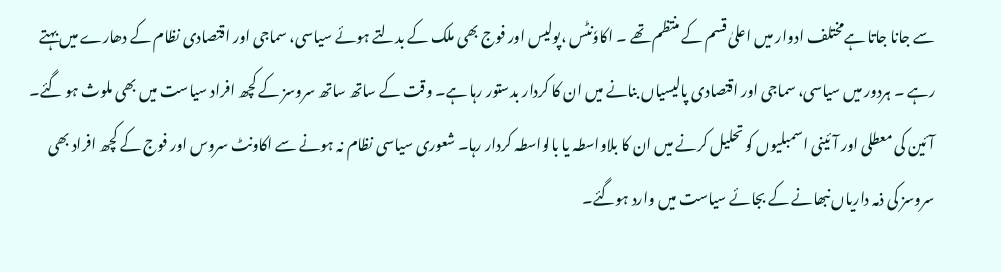سے جانا جاتا ہےمختلف ادوار میں اعلیٰ قسم کے منتظم تھے ۔ اکاوٗنٹس ،پولیس اور فوج بھی ملک کے بدلتے ہوئے سیاسی، سماجی اور اقتصادی نظام کے دھارے میں بہتے رہے ۔ ہردور میں سیاسی، سماجی اور اقتصادی پالیسیاں بنانے میں ان کا کردار بدستور رہا ہے۔ وقت کے ساتھ ساتھ سروسز کے کچھ افراد سیاست میں بھی ملوث ہو گئے۔ آئین کی معطلی اور آئینی اسمبلیوں کو تحلیل کرنے میں ان کا بلاواسطہ یا بالواسطہ کردار رہا۔ شعوری سیاسی نظام نہ ہونے سے اکاونٹ سروس اور فوج کے کچھ افراد بھی سروسز کی ذمہ داریاں نبھانے کے بجائے سیاست میں وارد ہوگئے۔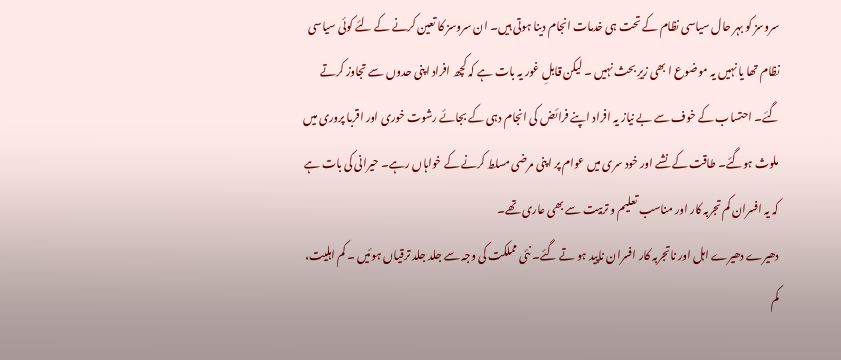سروسز کو بہر حال سیاسی نظام کے تحت ہی خدمات انجام دینا ہوتی ہیں۔ ان سروسز کا تعین کرنے کے لئے کوئی سیاسی نظام تھا یا نہیں یہ موضوع ا بھی زیرِ بحث نہیں ۔ لیکن قابلِ غور یہ بات ہے کہ کچھ افراد اپنی حدوں سے تجاوز کرتے گئے۔ احتساب کے خوف سے بے نیاز یہ افراد اپنے فرائض کی انجام دہی کے بجائے رشوت خوری اور اقربا پروری میں ملوث ہوگئے۔ طاقت کے نشے اور خود سری میں عوام پر اپنی مرضی مسلط کرنے کے خواہاں رہے۔ حیرانی کی بات ہے کہ یہ افسران کم تجربہ کار اور مناسب تعلیم و تربیت سے بھی عاری تھے۔
دھیرے دھیرے اہل اور ناتجربہ کار افسران ناپید ہو تے گئے۔ نئی مملکت کی وجہ سے جلد جلد ترقیاں ہوئیں ۔ کم اہلیت، کم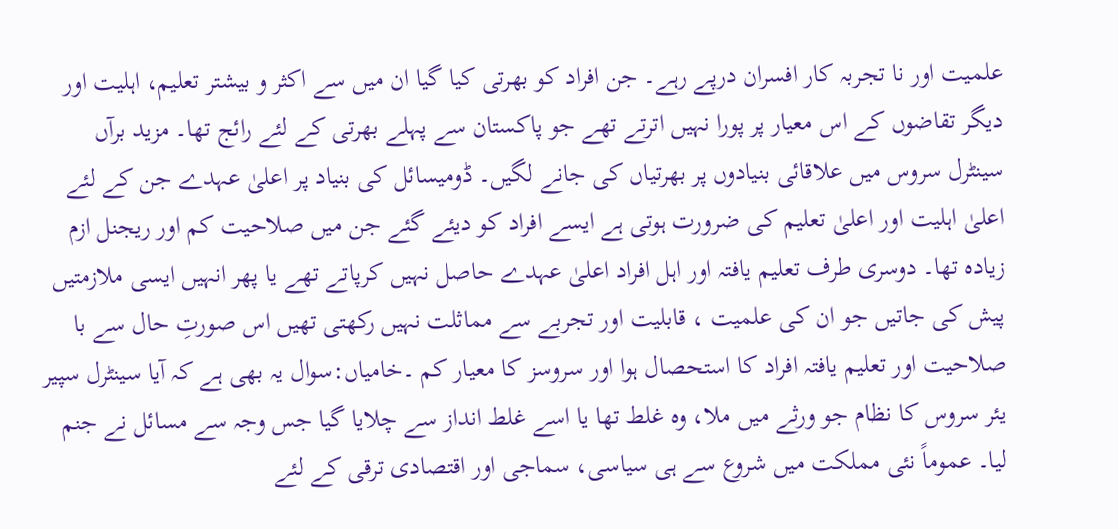علمیت اور نا تجربہ کار افسران درپے رہے۔ جن افراد کو بھرتی کیا گیا ان میں سے اکثر و بیشتر تعلیم، اہلیت اور دیگر تقاضوں کے اس معیار پر پورا نہیں اترتے تھے جو پاکستان سے پہلے بھرتی کے لئے رائج تھا۔ مزید برآں سینٹرل سروس میں علاقائی بنیادوں پر بھرتیاں کی جانے لگیں۔ ڈومیسائل کی بنیاد پر اعلیٰ عہدے جن کے لئے اعلیٰ اہلیت اور اعلیٰ تعلیم کی ضرورت ہوتی ہے ایسے افراد کو دیئے گئے جن میں صلاحیت کم اور ریجنل ازم زیادہ تھا۔ دوسری طرف تعلیم یافتہ اور اہل افراد اعلیٰ عہدے حاصل نہیں کرپاتے تھے یا پھر انہیں ایسی ملازمتیں پیش کی جاتیں جو ان کی علمیت ، قابلیت اور تجربے سے مماثلت نہیں رکھتی تھیں اس صورتِ حال سے با صلاحیت اور تعلیم یافتہ افراد کا استحصال ہوا اور سروسز کا معیار کم ۔خامیاں:سوال یہ بھی ہے کہ آیا سینٹرل سپیر یئر سروس کا نظام جو ورثے میں ملا، وہ غلط تھا یا اسے غلط انداز سے چلایا گیا جس وجہ سے مسائل نے جنم لیا۔ عموماً نئی مملکت میں شروع سے ہی سیاسی، سماجی اور اقتصادی ترقی کے لئے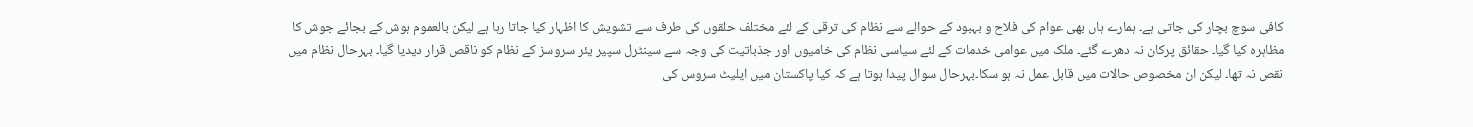کافی سوچ بچار کی جاتی ہے۔ ہمارے ہاں بھی عوام کی فلاح و بہبود کے حوالے سے نظام کی ترقی کے لئے مختلف حلقوں کی طرف سے تشویش کا اظہار کیا جاتا رہا ہے لیکن بالعموم ہوش کے بجائے جوش کا مظاہرہ کیا گیا۔ حقائق پرکان نہ دھرے گئے۔ ملک میں عوامی خدمات کے لئے سیاسی نظام کی خامیوں اور جذباتیت کی وجہ سے سینٹرل سپیر یئر سروسز کے نظام کو ناقص قرار دیدیا گیا۔ بہرحال نظام میں نقص نہ تھا۔ لیکن ان مخصوص حالات میں قابل عمل نہ ہو سکا۔بہرحال سوال پیدا ہوتا ہے کہ کیا پاکستان میں ایلیٹ سروس کی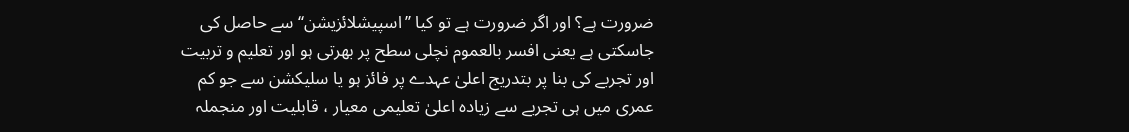ضرورت ہے؟ اور اگر ضرورت ہے تو کیا ’’اسپیشلائزیشن‘‘ سے حاصل کی جاسکتی ہے یعنی افسر بالعموم نچلی سطح پر بھرتی ہو اور تعلیم و تربیت اور تجربے کی بنا پر بتدریج اعلیٰ عہدے پر فائز ہو یا سلیکشن سے جو کم عمری میں ہی تجربے سے زیادہ اعلیٰ تعلیمی معیار ، قابلیت اور منجملہ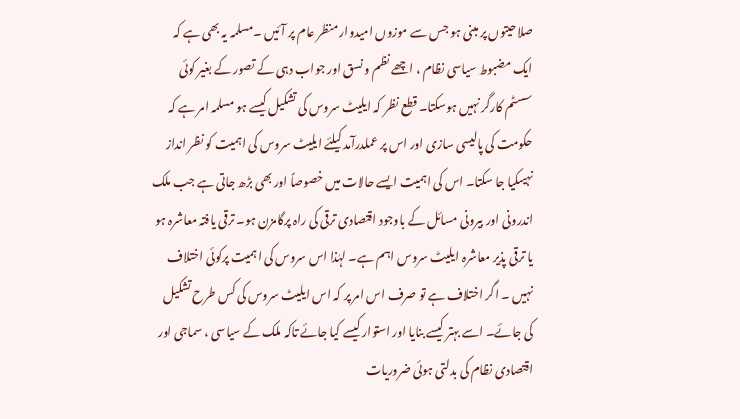صلاحیتوں پر مبنی ہو جس سے موزوں امیدوار منظر عام پر آئیں ۔مسلمہ یہ بھی ہے کہ ایک مضبوط سیاسی نظام ، اچھے نظم و نسق اور جواب دہی کے تصور کے بغیر کوئی سسٹم کارگر نہیں ہوسکتا۔ قطع نظر کہ ایلیٹ سروس کی تشکیل کیسے ہو مسلمہ امر ہے کہ حکومت کی پالیسی سازی اور اس پر عملدرآمد کیلئے ایلیٹ سروس کی اہمیت کو نظر انداز نہیںکیا جا سکتا۔ اس کی اہمیت ایسے حالات میں خصوصاً اور بھی بڑھ جاتی ہے جب ملک اندرونی اور بیرونی مسائل کے باوجود اقتصادی ترقی کی راہ پرگامزن ہو۔ ترقی یافتہ معاشرہ ہو یا ترقی پذیر معاشرہ ایلیٹ سروس اہم ہے۔ لہٰذا اس سروس کی اہمیت پرکوئی اختلاف نہیں ۔ اگر اختلاف ہے تو صرف اس امر پر کہ اس ایلیٹ سروس کی کس طرح تشکیل کی جائے۔ اسے بہتر کیسے بنایا اور استوار کیسے کیا جائے تاکہ ملک کے سیاسی ، سماجی اور اقتصادی نظام کی بدلتی ہوئی ضروریات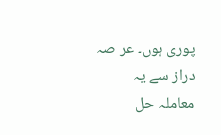پوری ہوں۔ عر صہ دراز سے یہ معاملہ حل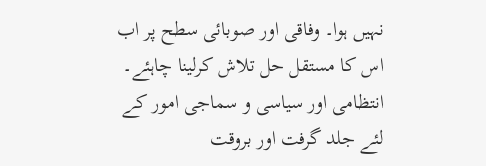نہیں ہوا۔ وفاقی اور صوبائی سطح پر اب اس کا مستقل حل تلاش کرلینا چاہئے۔ انتظامی اور سیاسی و سماجی امور کے لئے جلد گرفت اور بروقت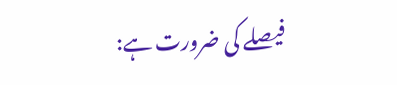فیصلے کی ضرورت ہے: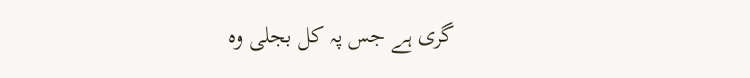گری ہے جس پہ کل بجلی وہ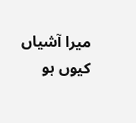میرا آشیاں کیوں ہو